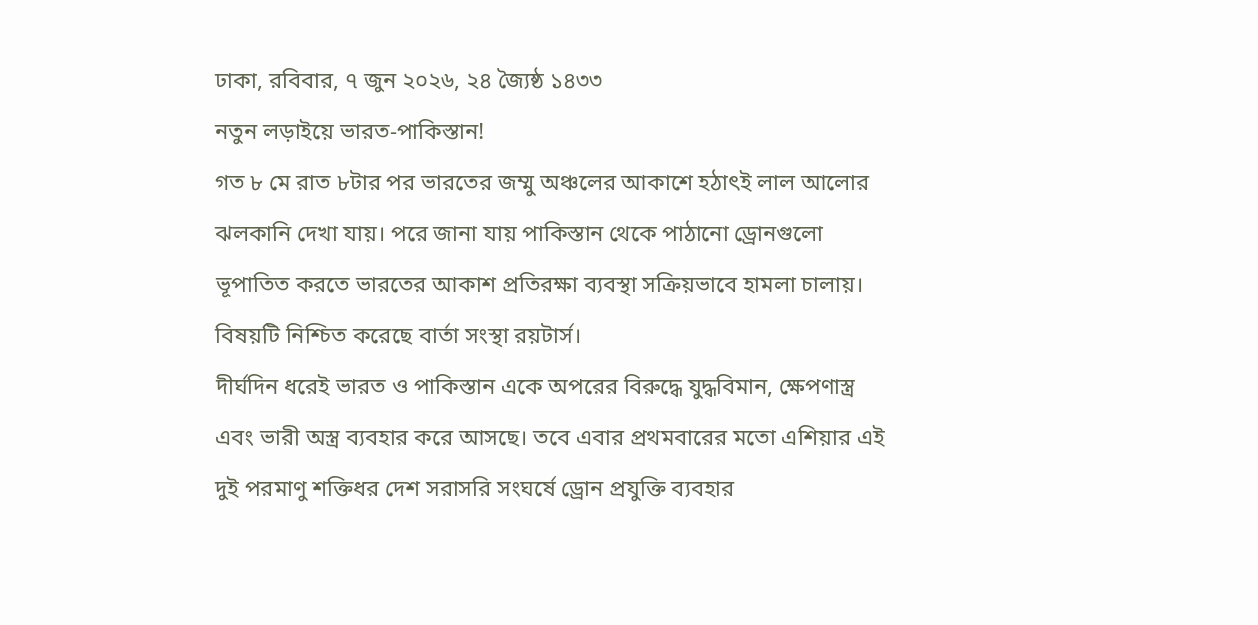ঢাকা, রবিবার, ৭ জুন ২০২৬, ২৪ জ্যৈষ্ঠ ১৪৩৩
নতুন লড়াইয়ে ভারত-পাকিস্তান!
গত ৮ মে রাত ৮টার পর ভারতের জম্মু অঞ্চলের আকাশে হঠাৎই লাল আলোর ঝলকানি দেখা যায়। পরে জানা যায় পাকিস্তান থেকে পাঠানো ড্রোনগুলো ভূপাতিত করতে ভারতের আকাশ প্রতিরক্ষা ব্যবস্থা সক্রিয়ভাবে হামলা চালায়। বিষয়টি নিশ্চিত করেছে বার্তা সংস্থা রয়টার্স।
দীর্ঘদিন ধরেই ভারত ও পাকিস্তান একে অপরের বিরুদ্ধে যুদ্ধবিমান, ক্ষেপণাস্ত্র এবং ভারী অস্ত্র ব্যবহার করে আসছে। তবে এবার প্রথমবারের মতো এশিয়ার এই দুই পরমাণু শক্তিধর দেশ সরাসরি সংঘর্ষে ড্রোন প্রযুক্তি ব্যবহার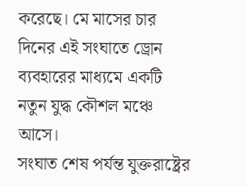করেছে। মে মাসের চার দিনের এই সংঘাতে ড্রোন ব্যবহারের মাধ্যমে একটি নতুন যুদ্ধ কৌশল মঞ্চে আসে।
সংঘাত শেষ পর্যন্ত যুক্তরাষ্ট্রের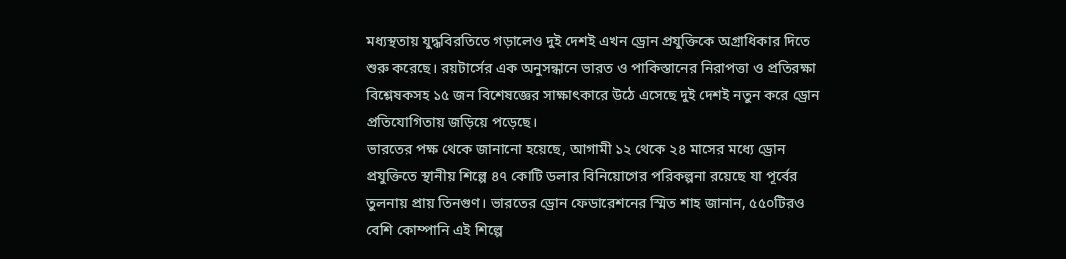মধ্যস্থতায় যুদ্ধবিরতিতে গড়ালেও দুই দেশই এখন ড্রোন প্রযুক্তিকে অগ্রাধিকার দিতে শুরু করেছে। রয়টার্সের এক অনুসন্ধানে ভারত ও পাকিস্তানের নিরাপত্তা ও প্রতিরক্ষা বিশ্লেষকসহ ১৫ জন বিশেষজ্ঞের সাক্ষাৎকারে উঠে এসেছে দুই দেশই নতুন করে ড্রোন প্রতিযোগিতায় জড়িয়ে পড়েছে।
ভারতের পক্ষ থেকে জানানো হয়েছে, আগামী ১২ থেকে ২৪ মাসের মধ্যে ড্রোন প্রযুক্তিতে স্থানীয় শিল্পে ৪৭ কোটি ডলার বিনিয়োগের পরিকল্পনা রয়েছে যা পূর্বের তুলনায় প্রায় তিনগুণ। ভারতের ড্রোন ফেডারেশনের স্মিত শাহ জানান, ৫৫০টিরও বেশি কোম্পানি এই শিল্পে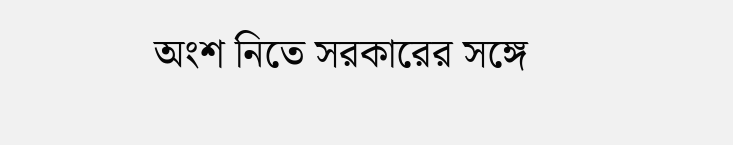অংশ নিতে সরকারের সঙ্গে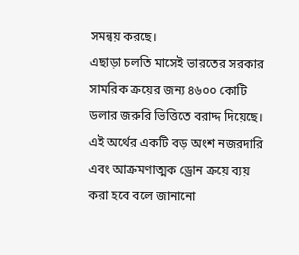সমন্বয় করছে।
এছাড়া চলতি মাসেই ভারতের সরকার সামরিক ক্রয়ের জন্য ৪৬০০ কোটি ডলার জরুরি ভিত্তিতে বরাদ্দ দিয়েছে। এই অর্থের একটি বড় অংশ নজরদারি এবং আক্রমণাত্মক ড্রোন ক্রয়ে ব্যয় করা হবে বলে জানানো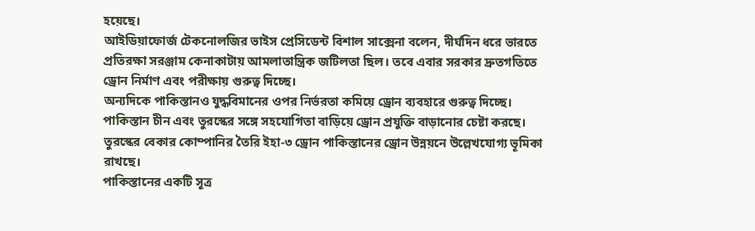হয়েছে।
আইডিয়াফোর্জ টেকনোলজির ভাইস প্রেসিডেন্ট বিশাল সাক্সেনা বলেন, দীর্ঘদিন ধরে ভারতে প্রতিরক্ষা সরঞ্জাম কেনাকাটায় আমলাতান্ত্রিক জটিলতা ছিল। তবে এবার সরকার দ্রুতগতিতে ড্রোন নির্মাণ এবং পরীক্ষায় গুরুত্ব দিচ্ছে।
অন্যদিকে পাকিস্তানও যুদ্ধবিমানের ওপর নির্ভরতা কমিয়ে ড্রোন ব্যবহারে গুরুত্ব দিচ্ছে। পাকিস্তান চীন এবং তুরস্কের সঙ্গে সহযোগিতা বাড়িয়ে ড্রোন প্রযুক্তি বাড়ানোর চেষ্টা করছে। তুরস্কের বেকার কোম্পানির তৈরি ইহা-৩ ড্রোন পাকিস্তানের ড্রোন উন্নয়নে উল্লেখযোগ্য ভূমিকা রাখছে।
পাকিস্তানের একটি সূত্র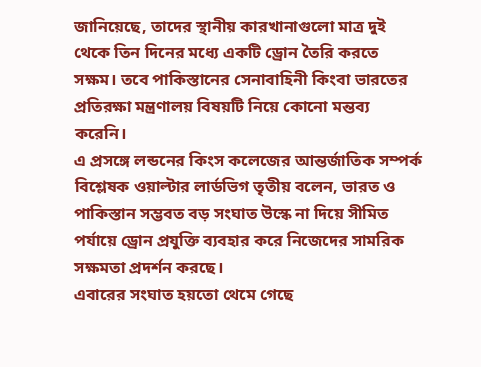জানিয়েছে, তাদের স্থানীয় কারখানাগুলো মাত্র দুই থেকে তিন দিনের মধ্যে একটি ড্রোন তৈরি করতে সক্ষম। তবে পাকিস্তানের সেনাবাহিনী কিংবা ভারতের প্রতিরক্ষা মন্ত্রণালয় বিষয়টি নিয়ে কোনো মন্তব্য করেনি।
এ প্রসঙ্গে লন্ডনের কিংস কলেজের আন্তর্জাতিক সম্পর্ক বিশ্লেষক ওয়াল্টার লার্ডভিগ তৃতীয় বলেন, ভারত ও পাকিস্তান সম্ভবত বড় সংঘাত উস্কে না দিয়ে সীমিত পর্যায়ে ড্রোন প্রযুক্তি ব্যবহার করে নিজেদের সামরিক সক্ষমতা প্রদর্শন করছে।
এবারের সংঘাত হয়তো থেমে গেছে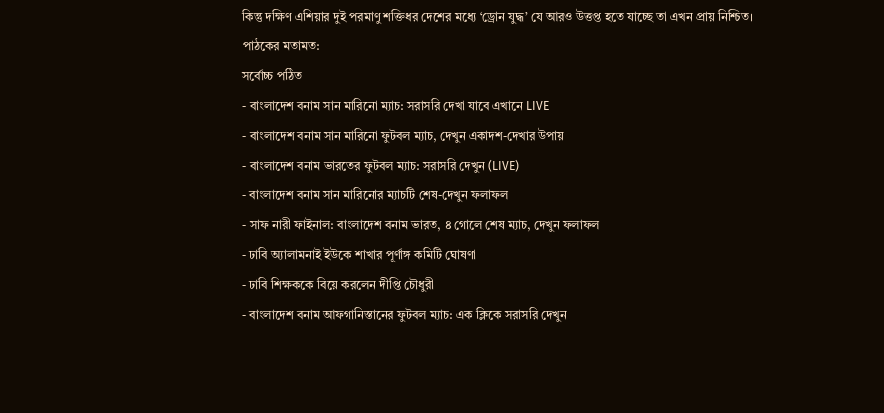কিন্তু দক্ষিণ এশিয়ার দুই পরমাণু শক্তিধর দেশের মধ্যে ‘ড্রোন যুদ্ধ’ যে আরও উত্তপ্ত হতে যাচ্ছে তা এখন প্রায় নিশ্চিত।
পাঠকের মতামত:
সর্বোচ্চ পঠিত
- বাংলাদেশ বনাম সান মারিনো ম্যাচ: সরাসরি দেখা যাবে এখানে LIVE
- বাংলাদেশ বনাম সান মারিনো ফুটবল ম্যাচ, দেখুন একাদশ-দেখার উপায়
- বাংলাদেশ বনাম ভারতের ফুটবল ম্যাচ: সরাসরি দেখুন (LIVE)
- বাংলাদেশ বনাম সান মারিনোর ম্যাচটি শেষ-দেখুন ফলাফল
- সাফ নারী ফাইনাল: বাংলাদেশ বনাম ভারত, ৪ গোলে শেষ ম্যাচ, দেখুন ফলাফল
- ঢাবি অ্যালামনাই ইউকে শাখার পূর্ণাঙ্গ কমিটি ঘোষণা
- ঢাবি শিক্ষককে বিয়ে করলেন দীপ্তি চৌধুরী
- বাংলাদেশ বনাম আফগানিস্তানের ফুটবল ম্যাচ: এক ক্লিকে সরাসরি দেখুন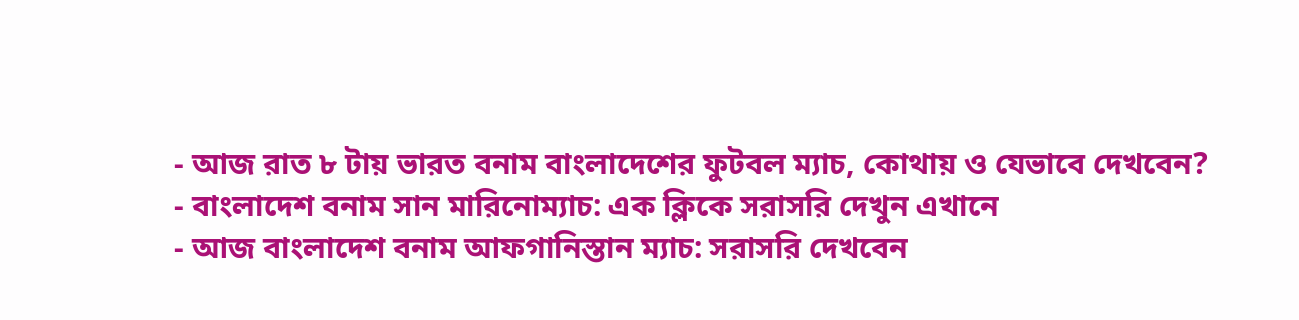- আজ রাত ৮ টায় ভারত বনাম বাংলাদেশের ফুটবল ম্যাচ, কোথায় ও যেভাবে দেখবেন?
- বাংলাদেশ বনাম সান মারিনোম্যাচ: এক ক্লিকে সরাসরি দেখুন এখানে
- আজ বাংলাদেশ বনাম আফগানিস্তান ম্যাচ: সরাসরি দেখবেন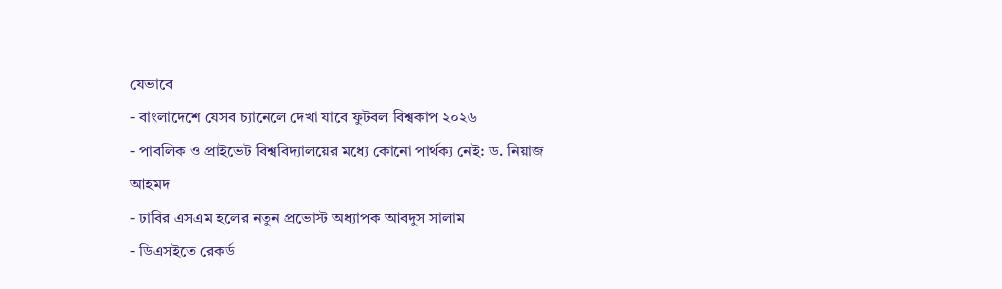যেভাবে
- বাংলাদেশে যেসব চ্যানেলে দেখা যাবে ফুটবল বিশ্বকাপ ২০২৬
- পাবলিক ও প্রাইভেট বিশ্ববিদ্যালয়ের মধ্যে কোনো পার্থক্য নেই: ড. নিয়াজ আহমদ
- ঢাবির এসএম হলের নতুন প্রভোস্ট অধ্যাপক আবদুস সালাম
- ডিএসইতে রেকর্ড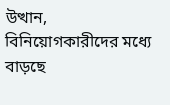উত্থান, বিনিয়োগকারীদের মধ্যে বাড়ছে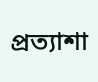প্রত্যাশা